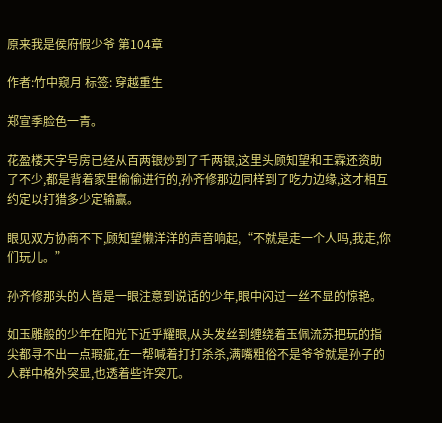原来我是侯府假少爷 第104章

作者:竹中窥月 标签: 穿越重生

郑宣季脸色一青。

花盈楼天字号房已经从百两银炒到了千两银,这里头顾知望和王霖还资助了不少,都是背着家里偷偷进行的,孙齐修那边同样到了吃力边缘,这才相互约定以打猎多少定输赢。

眼见双方协商不下,顾知望懒洋洋的声音响起,“不就是走一个人吗,我走,你们玩儿。”

孙齐修那头的人皆是一眼注意到说话的少年,眼中闪过一丝不显的惊艳。

如玉雕般的少年在阳光下近乎耀眼,从头发丝到缠绕着玉佩流苏把玩的指尖都寻不出一点瑕疵,在一帮喊着打打杀杀,满嘴粗俗不是爷爷就是孙子的人群中格外突显,也透着些许突兀。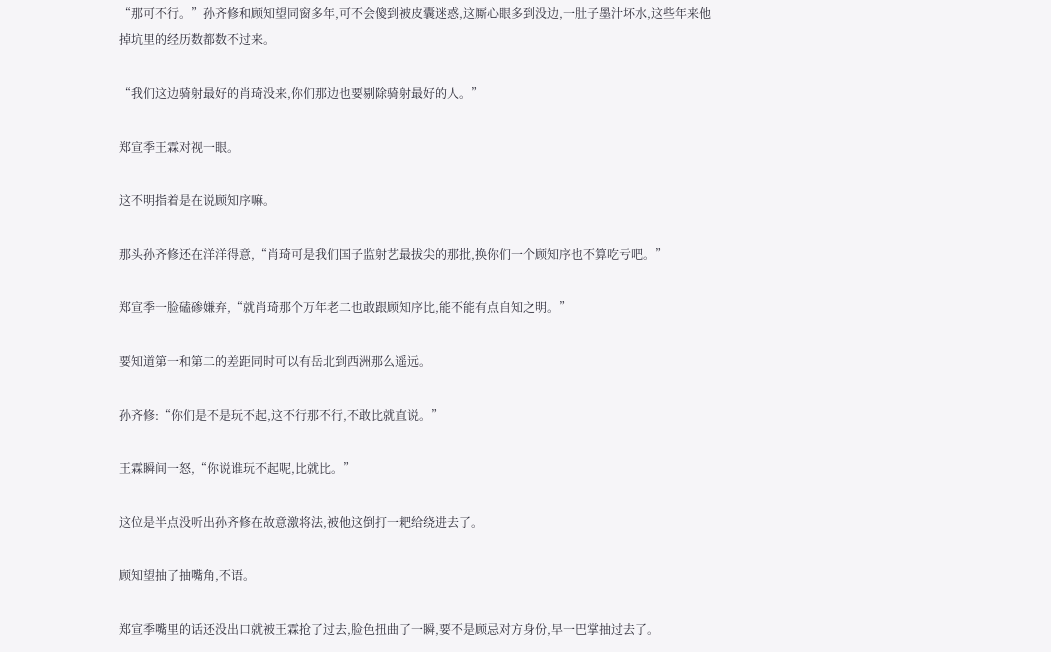“那可不行。”孙齐修和顾知望同窗多年,可不会傻到被皮囊迷惑,这厮心眼多到没边,一肚子墨汁坏水,这些年来他掉坑里的经历数都数不过来。

“我们这边骑射最好的肖琦没来,你们那边也要剔除骑射最好的人。”

郑宣季王霖对视一眼。

这不明指着是在说顾知序嘛。

那头孙齐修还在洋洋得意,“肖琦可是我们国子监射艺最拔尖的那批,换你们一个顾知序也不算吃亏吧。”

郑宣季一脸磕碜嫌弃,“就肖琦那个万年老二也敢跟顾知序比,能不能有点自知之明。”

要知道第一和第二的差距同时可以有岳北到西洲那么遥远。

孙齐修:“你们是不是玩不起,这不行那不行,不敢比就直说。”

王霖瞬间一怒,“你说谁玩不起呢,比就比。”

这位是半点没听出孙齐修在故意激将法,被他这倒打一耙给绕进去了。

顾知望抽了抽嘴角,不语。

郑宣季嘴里的话还没出口就被王霖抢了过去,脸色扭曲了一瞬,要不是顾忌对方身份,早一巴掌抽过去了。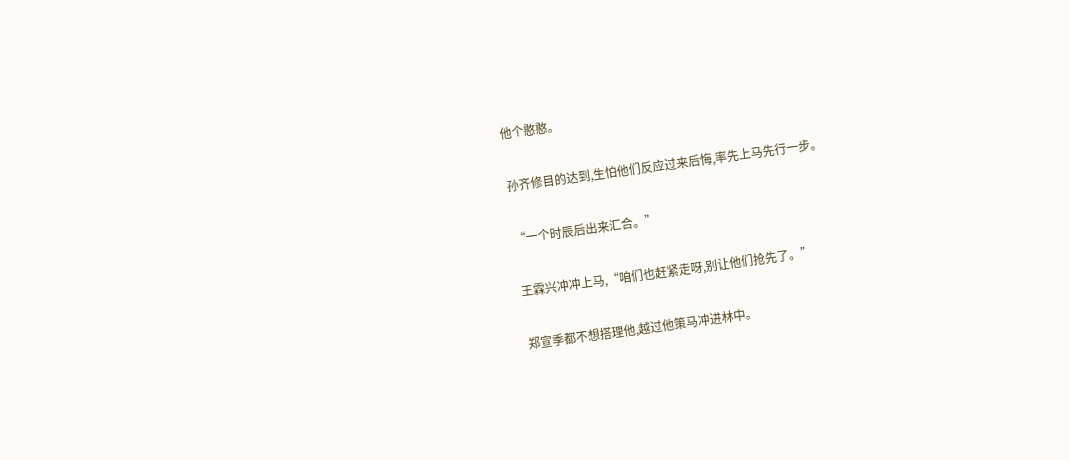他个憨憨。

孙齐修目的达到,生怕他们反应过来后悔,率先上马先行一步。

“一个时辰后出来汇合。”

王霖兴冲冲上马,“咱们也赶紧走呀,别让他们抢先了。”

郑宣季都不想搭理他,越过他策马冲进林中。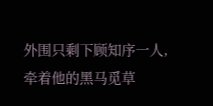外围只剩下顾知序一人,牵着他的黑马觅草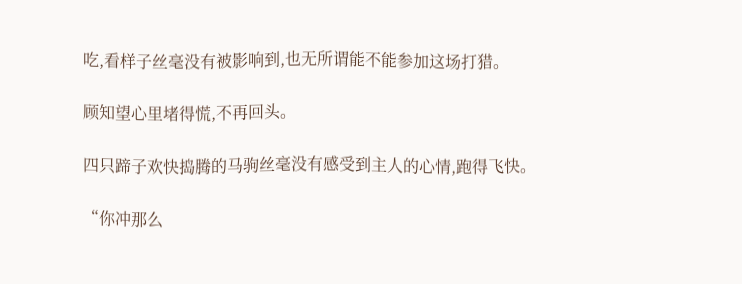吃,看样子丝毫没有被影响到,也无所谓能不能参加这场打猎。

顾知望心里堵得慌,不再回头。

四只蹄子欢快捣腾的马驹丝毫没有感受到主人的心情,跑得飞快。

“你冲那么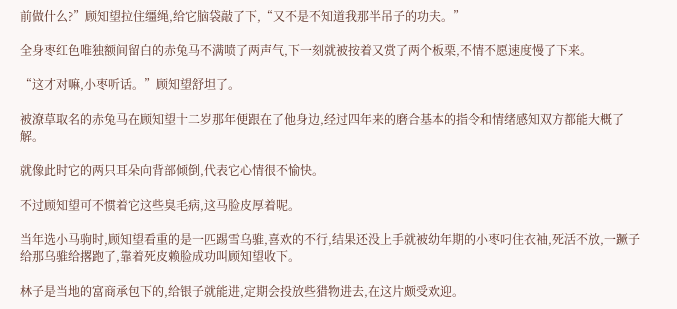前做什么?”顾知望拉住缰绳,给它脑袋敲了下,“又不是不知道我那半吊子的功夫。”

全身枣红色唯独额间留白的赤兔马不满喷了两声气,下一刻就被按着又赏了两个板栗,不情不愿速度慢了下来。

“这才对嘛,小枣听话。”顾知望舒坦了。

被潦草取名的赤兔马在顾知望十二岁那年便跟在了他身边,经过四年来的磨合基本的指令和情绪感知双方都能大概了解。

就像此时它的两只耳朵向背部倾倒,代表它心情很不愉快。

不过顾知望可不惯着它这些臭毛病,这马脸皮厚着呢。

当年选小马驹时,顾知望看重的是一匹踢雪乌骓,喜欢的不行,结果还没上手就被幼年期的小枣叼住衣袖,死活不放,一蹶子给那乌骓给撂跑了,靠着死皮赖脸成功叫顾知望收下。

林子是当地的富商承包下的,给银子就能进,定期会投放些猎物进去,在这片颇受欢迎。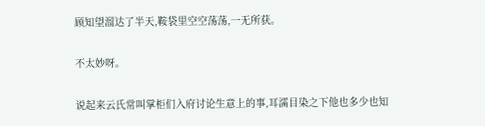顾知望溜达了半天,鞍袋里空空荡荡,一无所获。

不太妙呀。

说起来云氏常叫掌柜们入府讨论生意上的事,耳濡目染之下他也多少也知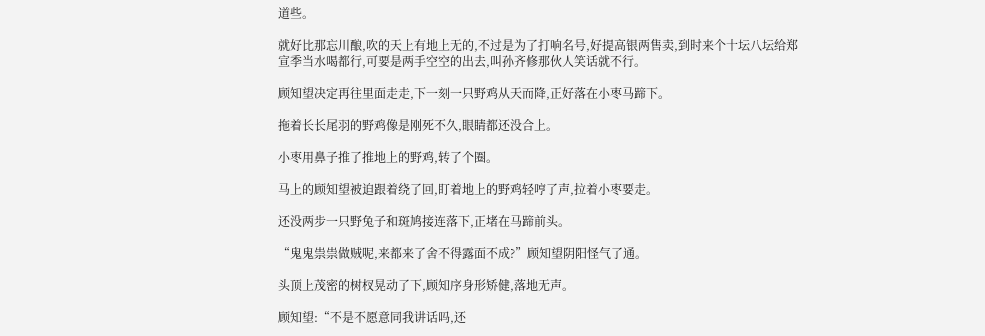道些。

就好比那忘川酿,吹的天上有地上无的,不过是为了打响名号,好提高银两售卖,到时来个十坛八坛给郑宣季当水喝都行,可要是两手空空的出去,叫孙齐修那伙人笑话就不行。

顾知望决定再往里面走走,下一刻一只野鸡从天而降,正好落在小枣马蹄下。

拖着长长尾羽的野鸡像是刚死不久,眼睛都还没合上。

小枣用鼻子推了推地上的野鸡,转了个圈。

马上的顾知望被迫跟着绕了回,盯着地上的野鸡轻哼了声,拉着小枣要走。

还没两步一只野兔子和斑鸠接连落下,正堵在马蹄前头。

“鬼鬼祟祟做贼呢,来都来了舍不得露面不成?”顾知望阴阳怪气了通。

头顶上茂密的树杈晃动了下,顾知序身形矫健,落地无声。

顾知望:“不是不愿意同我讲话吗,还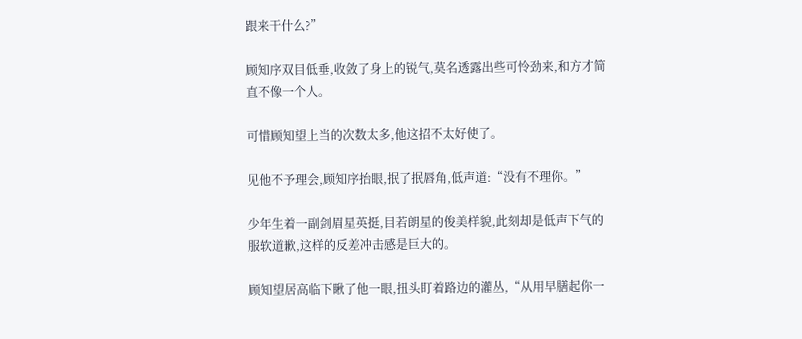跟来干什么?”

顾知序双目低垂,收敛了身上的锐气,莫名透露出些可怜劲来,和方才简直不像一个人。

可惜顾知望上当的次数太多,他这招不太好使了。

见他不予理会,顾知序抬眼,抿了抿唇角,低声道:“没有不理你。”

少年生着一副剑眉星英挺,目若朗星的俊美样貌,此刻却是低声下气的服软道歉,这样的反差冲击感是巨大的。

顾知望居高临下瞅了他一眼,扭头盯着路边的灌丛,“从用早膳起你一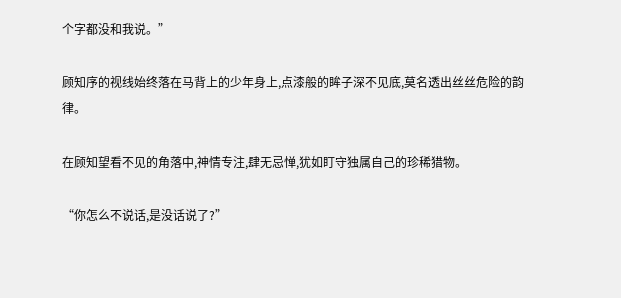个字都没和我说。”

顾知序的视线始终落在马背上的少年身上,点漆般的眸子深不见底,莫名透出丝丝危险的韵律。

在顾知望看不见的角落中,神情专注,肆无忌惮,犹如盯守独属自己的珍稀猎物。

“你怎么不说话,是没话说了?”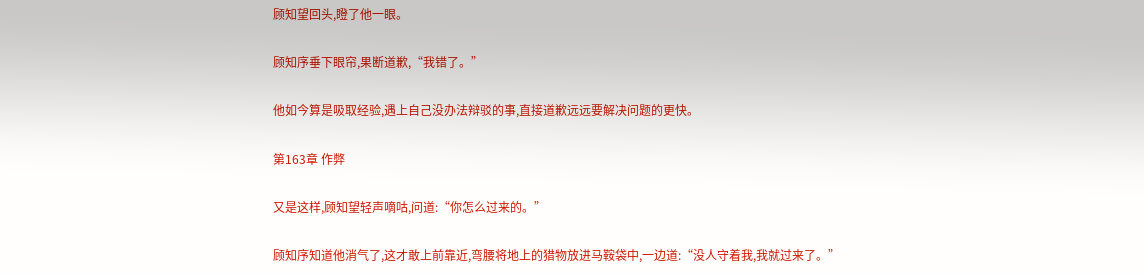顾知望回头,瞪了他一眼。

顾知序垂下眼帘,果断道歉,“我错了。”

他如今算是吸取经验,遇上自己没办法辩驳的事,直接道歉远远要解决问题的更快。

第163章 作弊

又是这样,顾知望轻声嘀咕,问道:“你怎么过来的。”

顾知序知道他消气了,这才敢上前靠近,弯腰将地上的猎物放进马鞍袋中,一边道:“没人守着我,我就过来了。”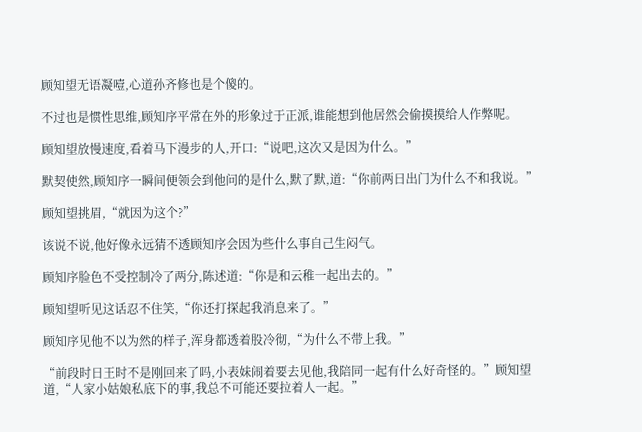顾知望无语凝噎,心道孙齐修也是个傻的。

不过也是惯性思维,顾知序平常在外的形象过于正派,谁能想到他居然会偷摸摸给人作弊呢。

顾知望放慢速度,看着马下漫步的人,开口:“说吧,这次又是因为什么。”

默契使然,顾知序一瞬间便领会到他问的是什么,默了默,道:“你前两日出门为什么不和我说。”

顾知望挑眉,“就因为这个?”

该说不说,他好像永远猜不透顾知序会因为些什么事自己生闷气。

顾知序脸色不受控制冷了两分,陈述道:“你是和云稚一起出去的。”

顾知望听见这话忍不住笑,“你还打探起我消息来了。”

顾知序见他不以为然的样子,浑身都透着股冷彻,“为什么不带上我。”

“前段时日王时不是刚回来了吗,小表妹闹着要去见他,我陪同一起有什么好奇怪的。”顾知望道,“人家小姑娘私底下的事,我总不可能还要拉着人一起。”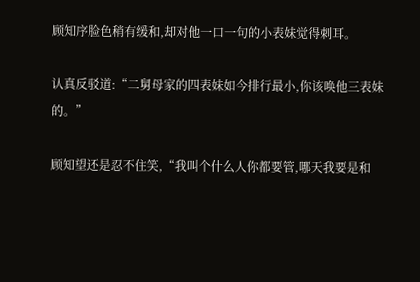顾知序脸色稍有缓和,却对他一口一句的小表妹觉得刺耳。

认真反驳道:“二舅母家的四表妹如今排行最小,你该唤他三表妹的。”

顾知望还是忍不住笑,“我叫个什么人你都要管,哪天我要是和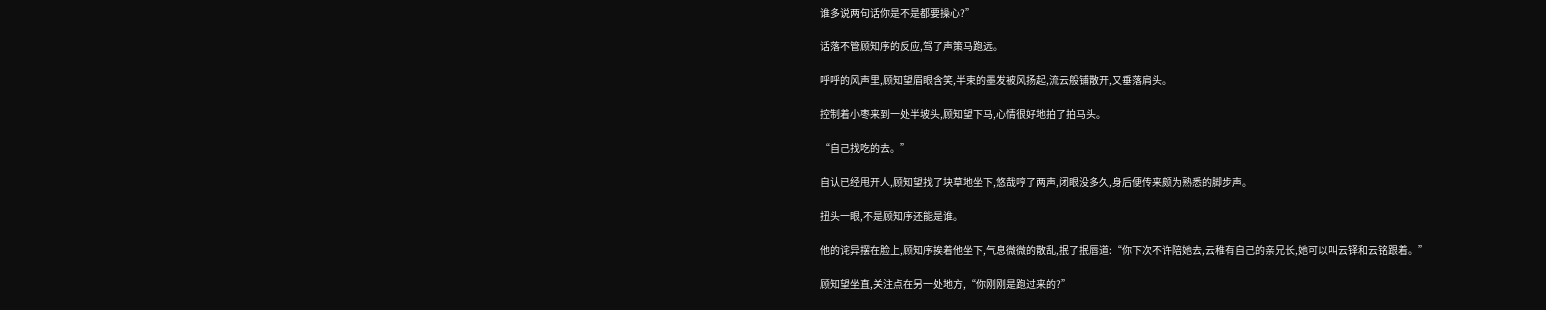谁多说两句话你是不是都要操心?”

话落不管顾知序的反应,驾了声策马跑远。

呼呼的风声里,顾知望眉眼含笑,半束的墨发被风扬起,流云般铺散开,又垂落肩头。

控制着小枣来到一处半坡头,顾知望下马,心情很好地拍了拍马头。

“自己找吃的去。”

自认已经甩开人,顾知望找了块草地坐下,悠哉哼了两声,闭眼没多久,身后便传来颇为熟悉的脚步声。

扭头一眼,不是顾知序还能是谁。

他的诧异摆在脸上,顾知序挨着他坐下,气息微微的散乱,抿了抿唇道:“你下次不许陪她去,云稚有自己的亲兄长,她可以叫云铎和云铭跟着。”

顾知望坐直,关注点在另一处地方,“你刚刚是跑过来的?”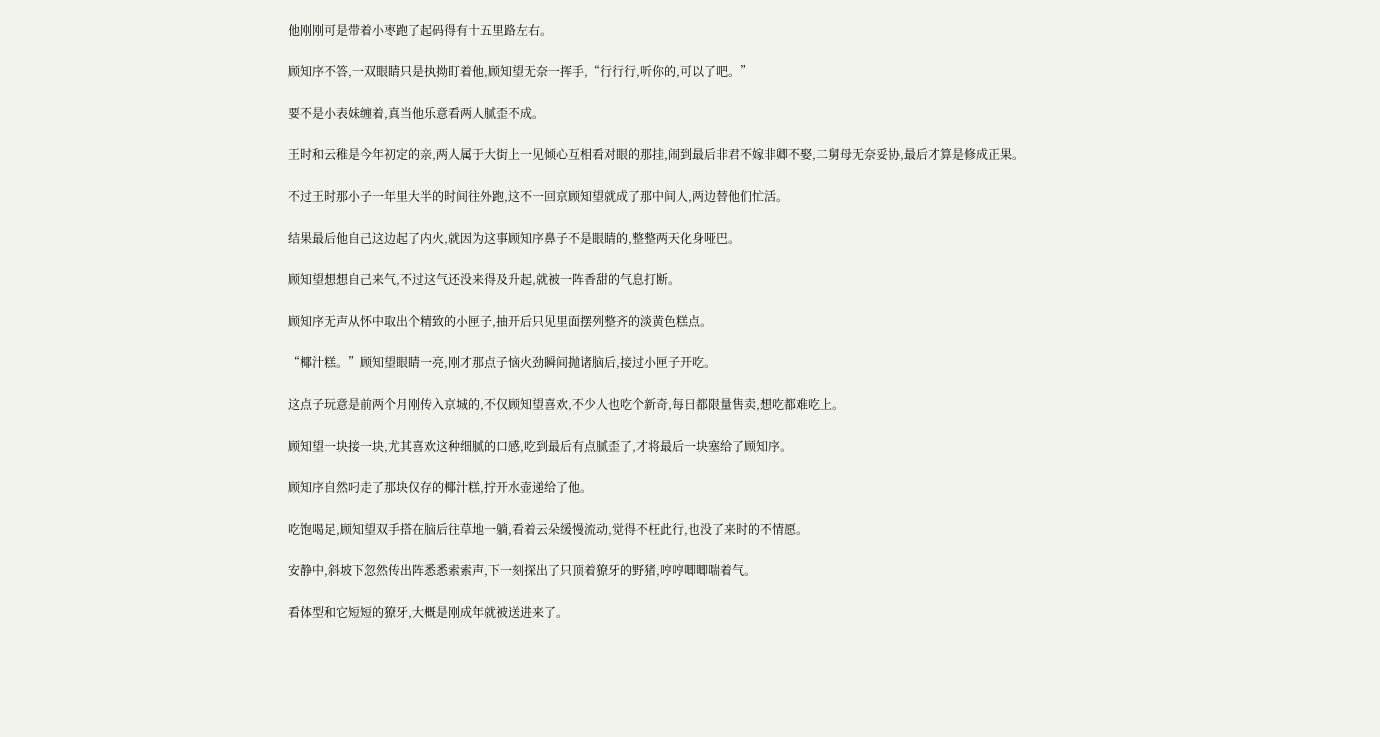他刚刚可是带着小枣跑了起码得有十五里路左右。

顾知序不答,一双眼睛只是执拗盯着他,顾知望无奈一挥手,“行行行,听你的,可以了吧。”

要不是小表妹缠着,真当他乐意看两人腻歪不成。

王时和云稚是今年初定的亲,两人属于大街上一见倾心互相看对眼的那挂,闹到最后非君不嫁非卿不娶,二舅母无奈妥协,最后才算是修成正果。

不过王时那小子一年里大半的时间往外跑,这不一回京顾知望就成了那中间人,两边替他们忙活。

结果最后他自己这边起了内火,就因为这事顾知序鼻子不是眼睛的,整整两天化身哑巴。

顾知望想想自己来气,不过这气还没来得及升起,就被一阵香甜的气息打断。

顾知序无声从怀中取出个精致的小匣子,抽开后只见里面摆列整齐的淡黄色糕点。

“椰汁糕。”顾知望眼睛一亮,刚才那点子恼火劲瞬间抛诸脑后,接过小匣子开吃。

这点子玩意是前两个月刚传入京城的,不仅顾知望喜欢,不少人也吃个新奇,每日都限量售卖,想吃都难吃上。

顾知望一块接一块,尤其喜欢这种细腻的口感,吃到最后有点腻歪了,才将最后一块塞给了顾知序。

顾知序自然叼走了那块仅存的椰汁糕,拧开水壶递给了他。

吃饱喝足,顾知望双手搭在脑后往草地一躺,看着云朵缓慢流动,觉得不枉此行,也没了来时的不情愿。

安静中,斜坡下忽然传出阵悉悉索索声,下一刻探出了只顶着獠牙的野猪,哼哼唧唧喘着气。

看体型和它短短的獠牙,大概是刚成年就被送进来了。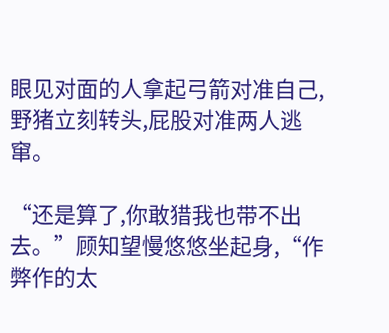眼见对面的人拿起弓箭对准自己,野猪立刻转头,屁股对准两人逃窜。

“还是算了,你敢猎我也带不出去。”顾知望慢悠悠坐起身,“作弊作的太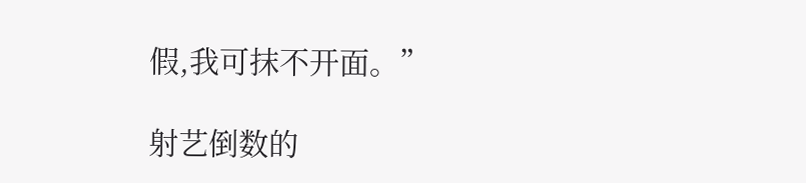假,我可抹不开面。”

射艺倒数的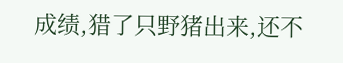成绩,猎了只野猪出来,还不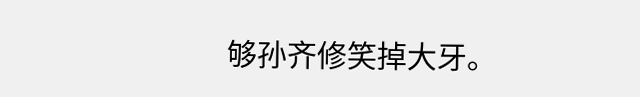够孙齐修笑掉大牙。